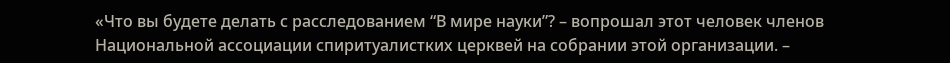«Что вы будете делать с расследованием “В мире науки”? – вопрошал этот человек членов Национальной ассоциации спиритуалистких церквей на собрании этой организации. –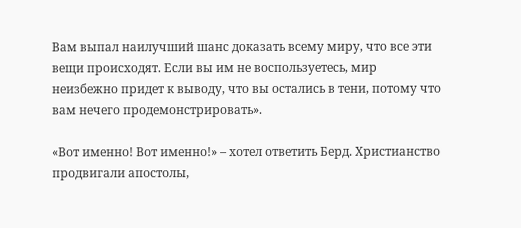Вам выпал наилучший шанс доказать всему миру, что все эти вещи происходят. Если вы им не воспользуетесь, мир неизбежно придет к выводу, что вы остались в тени, потому что вам нечего продемонстрировать».

«Вот именно! Вот именно!» – хотел ответить Берд. Христианство продвигали апостолы,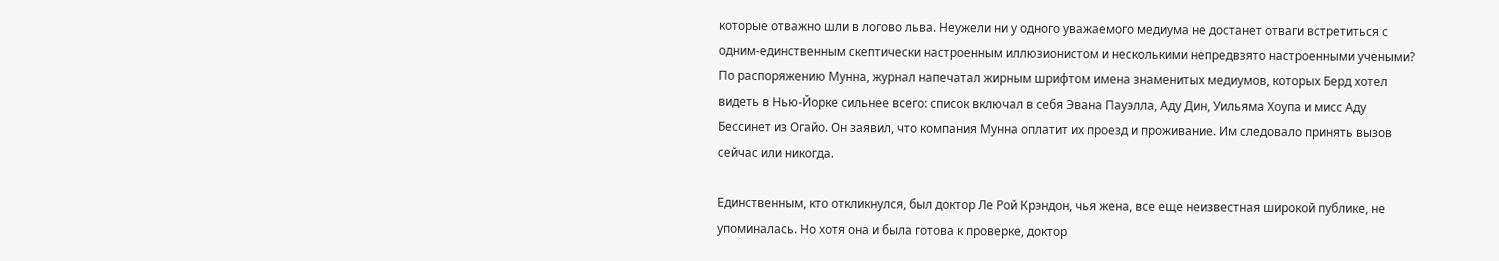которые отважно шли в логово льва. Неужели ни у одного уважаемого медиума не достанет отваги встретиться с одним-единственным скептически настроенным иллюзионистом и несколькими непредвзято настроенными учеными? По распоряжению Мунна, журнал напечатал жирным шрифтом имена знаменитых медиумов, которых Берд хотел видеть в Нью-Йорке сильнее всего: список включал в себя Эвана Пауэлла, Аду Дин, Уильяма Хоупа и мисс Аду Бессинет из Огайо. Он заявил, что компания Мунна оплатит их проезд и проживание. Им следовало принять вызов сейчас или никогда.

Единственным, кто откликнулся, был доктор Ле Рой Крэндон, чья жена, все еще неизвестная широкой публике, не упоминалась. Но хотя она и была готова к проверке, доктор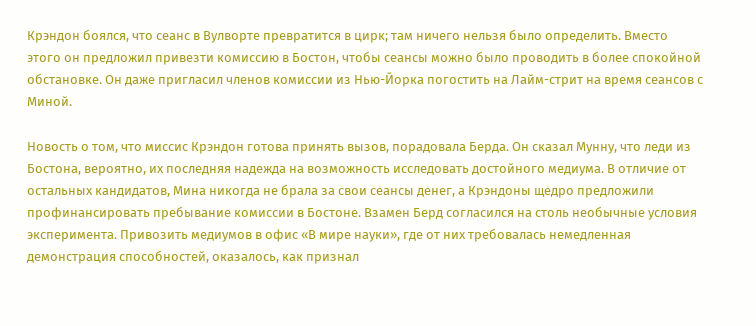Крэндон боялся, что сеанс в Вулворте превратится в цирк; там ничего нельзя было определить. Вместо этого он предложил привезти комиссию в Бостон, чтобы сеансы можно было проводить в более спокойной обстановке. Он даже пригласил членов комиссии из Нью-Йорка погостить на Лайм-стрит на время сеансов с Миной.

Новость о том, что миссис Крэндон готова принять вызов, порадовала Берда. Он сказал Мунну, что леди из Бостона, вероятно, их последняя надежда на возможность исследовать достойного медиума. В отличие от остальных кандидатов, Мина никогда не брала за свои сеансы денег, а Крэндоны щедро предложили профинансировать пребывание комиссии в Бостоне. Взамен Берд согласился на столь необычные условия эксперимента. Привозить медиумов в офис «В мире науки», где от них требовалась немедленная демонстрация способностей, оказалось, как признал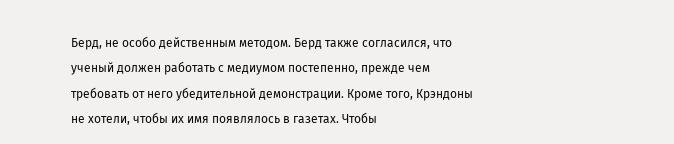Берд, не особо действенным методом. Берд также согласился, что ученый должен работать с медиумом постепенно, прежде чем требовать от него убедительной демонстрации. Кроме того, Крэндоны не хотели, чтобы их имя появлялось в газетах. Чтобы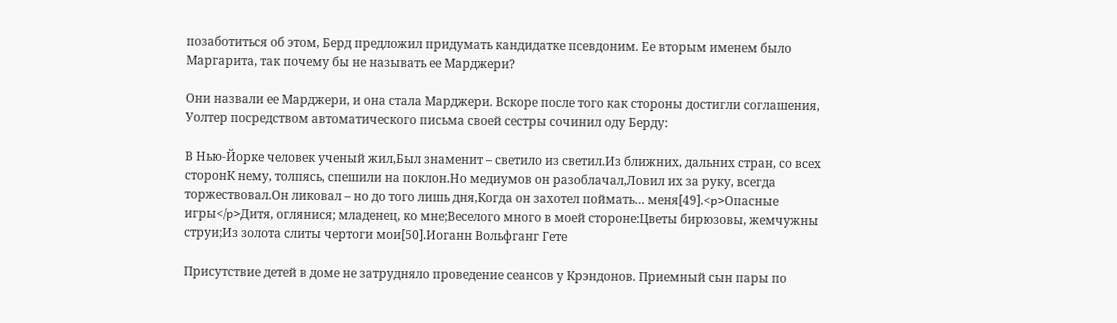позаботиться об этом, Берд предложил придумать кандидатке псевдоним. Ее вторым именем было Маргарита, так почему бы не называть ее Марджери?

Они назвали ее Марджери, и она стала Марджери. Вскоре после того как стороны достигли соглашения, Уолтер посредством автоматического письма своей сестры сочинил оду Берду:

В Нью-Йорке человек ученый жил,Был знаменит – светило из светил.Из ближних, дальних стран, со всех сторонК нему, толпясь, спешили на поклон.Но медиумов он разоблачал,Ловил их за руку, всегда торжествовал.Он ликовал – но до того лишь дня,Когда он захотел поймать… меня[49].<p>Опасные игры</p>Дитя, оглянися; младенец, ко мне;Веселого много в моей стороне:Цветы бирюзовы, жемчужны струи;Из золота слиты чертоги мои[50].Иоганн Вольфганг Гете

Присутствие детей в доме не затрудняло проведение сеансов у Крэндонов. Приемный сын пары по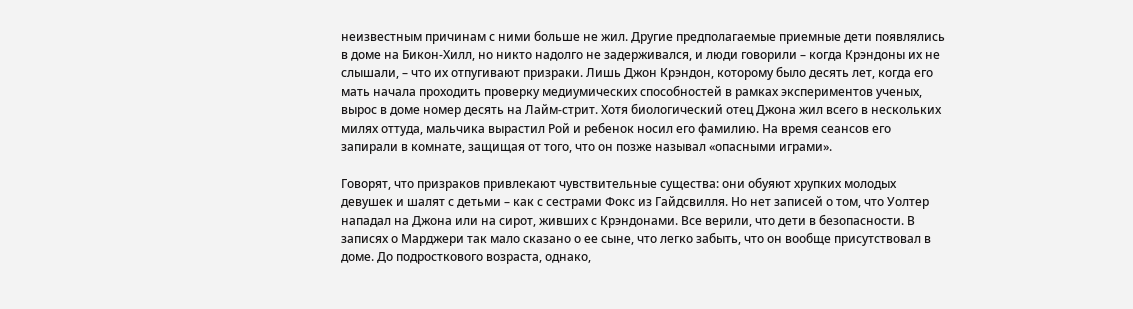неизвестным причинам с ними больше не жил. Другие предполагаемые приемные дети появлялись в доме на Бикон-Хилл, но никто надолго не задерживался, и люди говорили – когда Крэндоны их не слышали, – что их отпугивают призраки. Лишь Джон Крэндон, которому было десять лет, когда его мать начала проходить проверку медиумических способностей в рамках экспериментов ученых, вырос в доме номер десять на Лайм-стрит. Хотя биологический отец Джона жил всего в нескольких милях оттуда, мальчика вырастил Рой и ребенок носил его фамилию. На время сеансов его запирали в комнате, защищая от того, что он позже называл «опасными играми».

Говорят, что призраков привлекают чувствительные существа: они обуяют хрупких молодых девушек и шалят с детьми – как с сестрами Фокс из Гайдсвилля. Но нет записей о том, что Уолтер нападал на Джона или на сирот, живших с Крэндонами. Все верили, что дети в безопасности. В записях о Марджери так мало сказано о ее сыне, что легко забыть, что он вообще присутствовал в доме. До подросткового возраста, однако,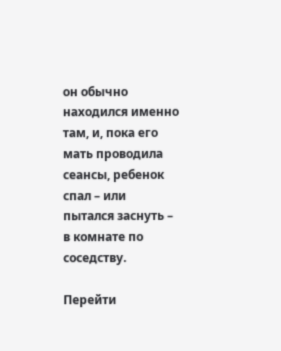он обычно находился именно там, и, пока его мать проводила сеансы, ребенок спал – или пытался заснуть – в комнате по соседству.

Перейти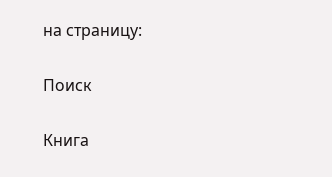на страницу:

Поиск

Книга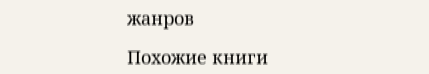жанров

Похожие книги